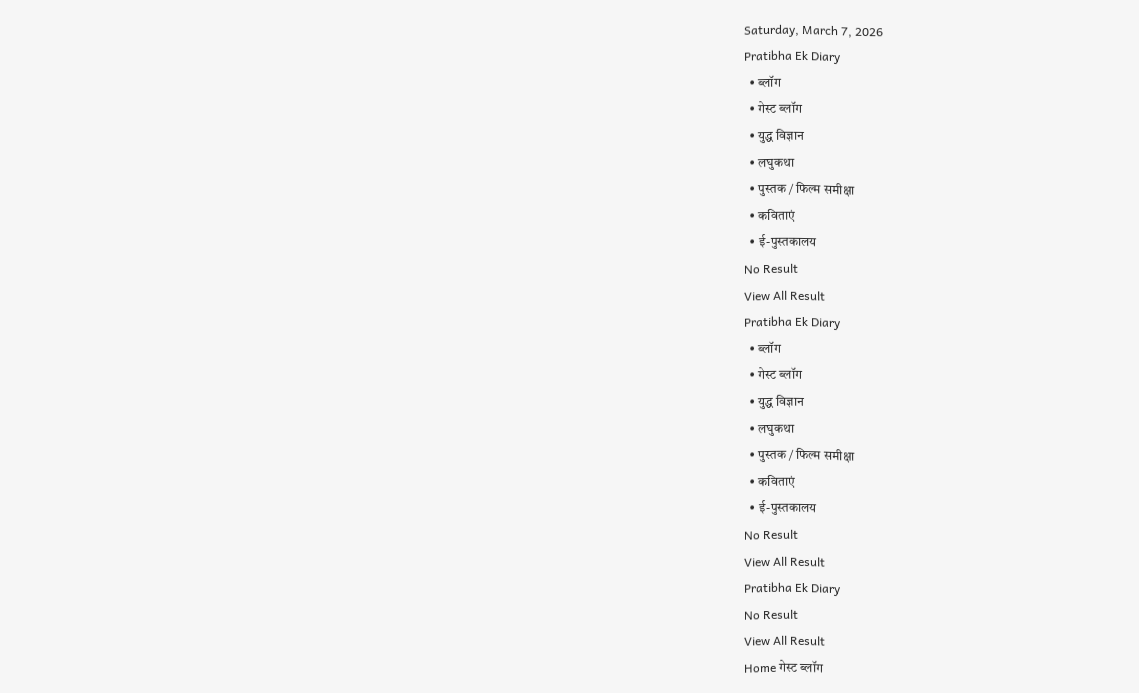Saturday, March 7, 2026
Pratibha Ek Diary
  • ब्लॉग
  • गेस्ट ब्लॉग
  • युद्ध विज्ञान
  • लघुकथा
  • पुस्तक / फिल्म समीक्षा
  • कविताएं
  • ई-पुस्तकालय
No Result
View All Result
Pratibha Ek Diary
  • ब्लॉग
  • गेस्ट ब्लॉग
  • युद्ध विज्ञान
  • लघुकथा
  • पुस्तक / फिल्म समीक्षा
  • कविताएं
  • ई-पुस्तकालय
No Result
View All Result
Pratibha Ek Diary
No Result
View All Result
Home गेस्ट ब्लॉग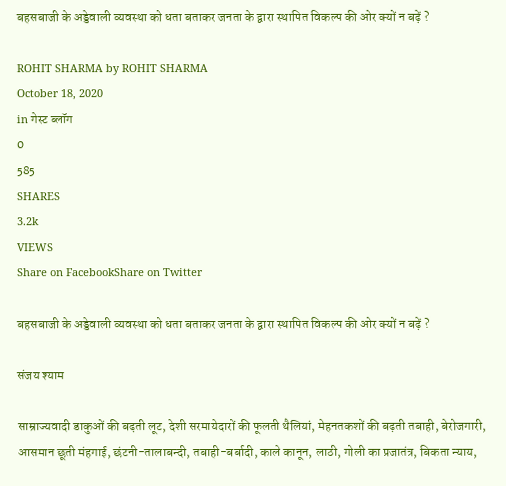बहसबाजी के अड्डेवाली व्यवस्था को धता बताकर जनता के द्वारा स्थापित विकल्प की ओर क्यों न बढ़ें ?

ROHIT SHARMA by ROHIT SHARMA
October 18, 2020
in गेस्ट ब्लॉग
0
585
SHARES
3.2k
VIEWS
Share on FacebookShare on Twitter

बहसबाजी के अड्डेवाली व्यवस्था को धता बताकर जनता के द्वारा स्थापित विकल्प की ओर क्यों न बढ़ें ?

संजय श्याम

साम्राज्यवादी डाकुओं की बढ़ती लूट, देशी सरमायेदारों की फूलती थैलियां, मेहनतकशों की बढ़ती तबाही, बेरोजगारी, आसमान छूती मंहगाई, छंटनी-तालाबन्दी, तबाही-बर्बादी, काले कानून, लाठी, गोली का प्रजातंत्र, बिकता न्याय,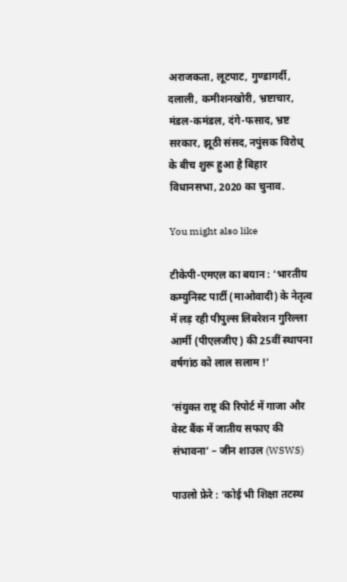अराजकता, लूटपाट, गुण्डागर्दी, दलाली, कमीशनखोरी, भ्रष्टाचार, मंडल-कमंडल, दंगे-फसाद, भ्रष्ट सरकार, झूठी संसद, नपुंसक विरोध् के बीच शुरू हुआ है बिहार विधानसभा, 2020 का चुनाव.

You might also like

टीकेपी-एमएल का बयान : ‘भारतीय कम्युनिस्ट पार्टी (माओवादी) के नेतृत्व में लड़ रही पीपुल्स लिबरेशन गुरिल्ला आर्मी (पीएलजीए) की 25वीं स्थापना वर्षगांठ को लाल सलाम !’

‘संयुक्त राष्ट्र की रिपोर्ट में गाजा और वेस्ट बैंक में जातीय सफाए की संभावना’ – जीन शाउल (WSWS)

पाउलो फ्रेरे : ‘कोई भी शिक्षा तटस्थ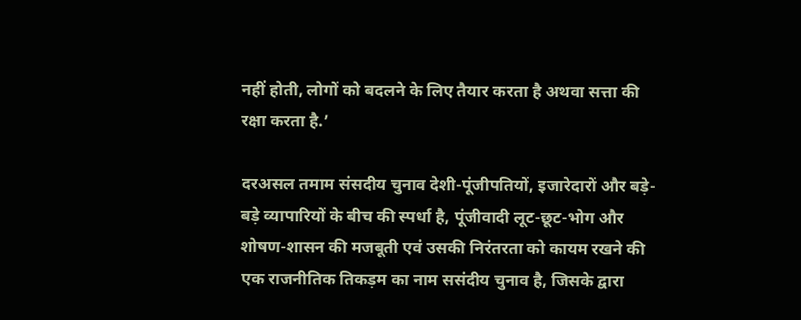नहीं होती, लोगों को बदलने के लिए तैयार करता है अथवा सत्ता की रक्षा करता है.’

दरअसल तमाम संसदीय चुनाव देशी-पूंजीपतियों, इजारेदारों और बड़े-बड़े व्यापारियों के बीच की स्पर्धा है, पूंजीवादी लूट-छूट-भोग और शोषण-शासन की मजबूती एवं उसकी निरंतरता को कायम रखने की एक राजनीतिक तिकड़म का नाम ससंदीय चुनाव है, जिसके द्वारा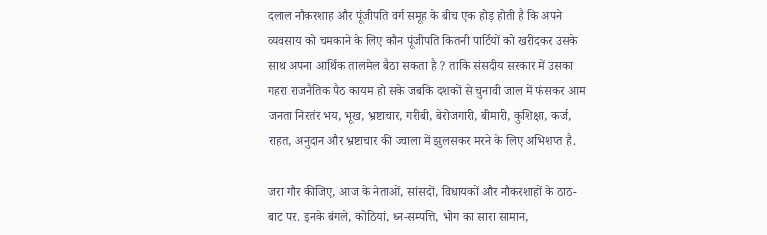दलाल नौकरशाह और पूंजीपति वर्ग समूह के बीच एक होड़ होती है कि अपने व्यवसाय को चमकाने के लिए कौन पूंजीपति कितनी पार्टियों को खरीदकर उसके साथ अपना आर्थिक तालमेल बैठा सकता है ? ताकि संसदीय सरकार में उसका गहरा राजनैतिक पैठ कायम हो सके जबकि दशकों से चुनावी जाल में फंसकर आम जनता निरतंर भय, भूख, भ्रष्टाचार, गरीबी, बेरोजगारी, बीमारी, कुशिक्षा, कर्ज, राहत, अनुदान और भ्रष्टाचार की ज्वाला में झुलसकर मरने के लिए अभिशप्त है.

जरा गौर कीजिए, आज के नेताओं, सांसदों, विधायकों और नौकरशाहों के ठाठ-बाट पर. इनके बंगले, कोठियां, ध्न-सम्पत्ति, भोग का सारा सामान,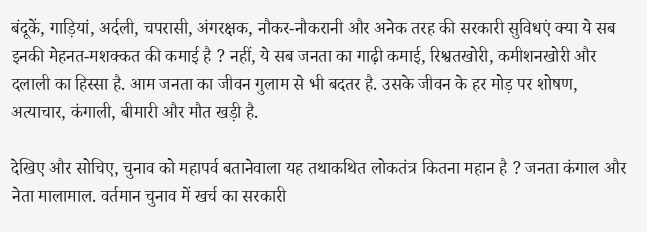बंदूकें, गाड़ियां, अर्दली, चपरासी, अंगरक्षक, नौकर-नौकरानी और अनेक तरह की सरकारी सुविधएं क्या ये सब इनकी मेहनत-मशक्कत की कमाई है ? नहीं, ये सब जनता का गाढ़ी कमाई, रिश्वतखोरी, कमीशनखोरी और दलाली का हिस्सा है. आम जनता का जीवन गुलाम से भी बदतर है. उसके जीवन के हर मोड़ पर शोषण, अत्याचार, कंगाली, बीमारी और मौत खड़ी है.

देखिए और सोचिए, चुनाव को महापर्व बतानेवाला यह तथाकथित लोकतंत्र कितना महान है ? जनता कंगाल और नेता मालामाल. वर्तमान चुनाव में खर्च का सरकारी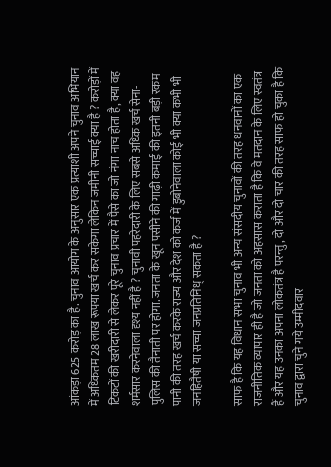आंकड़ा 625 करोड़ का है. चुनाव आयोग के अनुसार एक प्रत्याशी अपने चुनाव अभियान में अध्कितम 28 लाख रूपया खर्च कर सकेगा लेकिन जमीनी सच्चाई क्या है ? करोड़ों में टिकटों की खरीदारी से लेकर पूरे चुनाव प्रचार में पैसे का जो नंगा नाच होता है, क्या वह शर्मसार करनेवाला दृश्य नहीं है ? चुनावी पहरेदारी के लिए सबसे अध्कि खर्च सेना-पुलिस की तैनाती पर होगा. जनता के खून पसीने की गाढ़ी कमाई की इतनी बड़ी रकम पानी की तरह खर्च करके राज्य और देश को कर्ज में डुबोनेवाला कोई भी क्या कभी भी जनहितैषी या सच्चा जनप्रतिनिध् सकता है ?

साफ है कि यह विधान सभा चुनाव भी अन्य संसदीय चुनावों की तरह धनवानों का एक राजनीतिक व्यापार ही है जो जनता को अहसास कराता है कि वे मतदान के लिए स्वतंत्र हैं और यह उनका अपना लोकतंत्र है परन्तु, दो और दो चार की तरह साफ हो चुका है कि चुनाव द्वारा चुने गये उम्मीदवार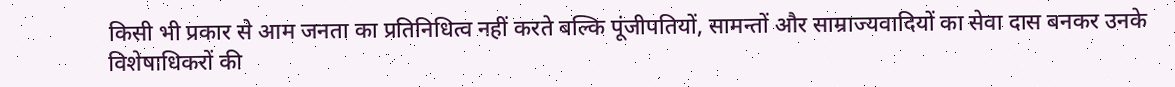किसी भी प्रकार से आम जनता का प्रतिनिधित्व नहीं करते बल्कि पूंजीपतियों, सामन्तों और साम्राज्यवादियों का सेवा दास बनकर उनके विशेषाधिकरों की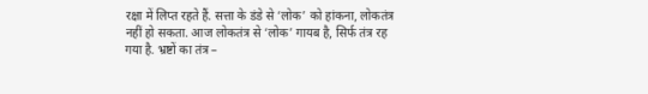रक्षा में लिप्त रहते हैं. सत्ता के डंडे से ‘लोक’ को हांकना, लोकतंत्र नहीं हो सकता. आज लोकतंत्र से ‘लोक’ गायब है, सिर्फ तंत्र रह गया है. भ्रष्टों का तंत्र –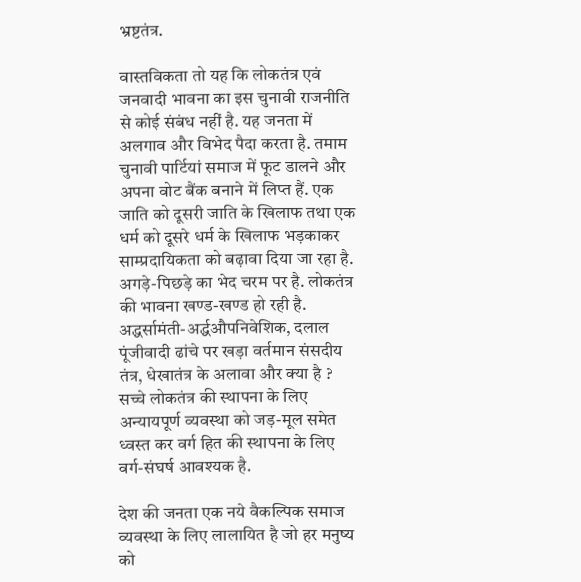भ्रष्टतंत्र.

वास्तविकता तो यह कि लोकतंत्र एवं जनवादी भावना का इस चुनावी राजनीति से कोई संबंध नहीं है. यह जनता में अलगाव और विभेद पैदा करता है. तमाम चुनावी पार्टियां समाज में फूट डालने और अपना वोट बैंक बनाने में लिप्त हैं. एक जाति को दूसरी जाति के खिलाफ तथा एक धर्म को दूसरे धर्म के खिलाफ भड़काकर साम्प्रदायिकता को बढ़ावा दिया जा रहा है. अगड़े-पिछड़े का भेद चरम पर है. लोकतंत्र की भावना खण्ड-खण्ड हो रही है. अद्धर्सामंती-अर्द्धऔपनिवेशिक, दलाल पूंजीवादी ढांचे पर खड़ा वर्तमान संसदीय तंत्र, धेखातंत्र के अलावा और क्या है ? सच्चे लोकतंत्र की स्थापना के लिए अन्यायपूर्ण व्यवस्था को जड़-मूल समेत ध्वस्त कर वर्ग हित की स्थापना के लिए वर्ग-संघर्ष आवश्यक है.

देश की जनता एक नये वैकल्पिक समाज व्यवस्था के लिए लालायित है जो हर मनुष्य को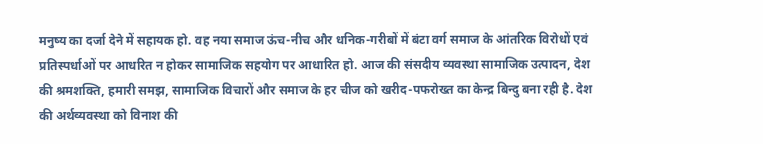मनुष्य का दर्जा देने में सहायक हो. वह नया समाज ऊंच-नीच और धनिक-गरीबों में बंटा वर्ग समाज के आंतरिक विरोधों एवं प्रतिस्पर्धाओं पर आधरित न होकर सामाजिक सहयोग पर आधारित हो. आज की संसदीय व्यवस्था सामाजिक उत्पादन, देश की श्रमशक्ति, हमारी समझ, सामाजिक विचारों और समाज के हर चीज को खरीद-पफरोख्त का केन्द्र बिन्दु बना रही है. देश की अर्थव्यवस्था को विनाश की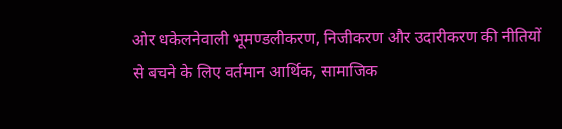ओर धकेलनेवाली भूमण्डलीकरण, निजीकरण और उदारीकरण की नीतियों से बचने के लिए वर्तमान आर्थिक, सामाजिक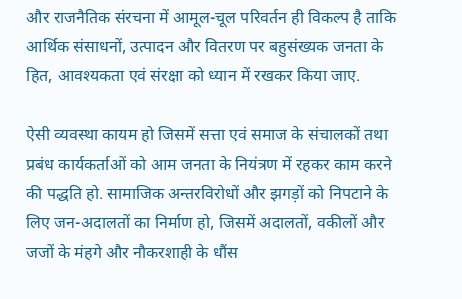और राजनैतिक संरचना में आमूल-चूल परिवर्तन ही विकल्प है ताकि आर्थिक संसाधनों, उत्पादन और वितरण पर बहुसंख्यक जनता के हित, आवश्यकता एवं संरक्षा को ध्यान में रखकर किया जाए.

ऐसी व्यवस्था कायम हो जिसमें सत्ता एवं समाज के संचालकों तथा प्रबंध कार्यकर्ताओं को आम जनता के नियंत्रण में रहकर काम करने की पद्धति हो. सामाजिक अन्तरविरोधों और झगड़ों को निपटाने के लिए जन-अदालतों का निर्माण हो, जिसमें अदालतों, वकीलों और जजों के मंहगे और नौकरशाही के धौंस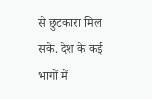से छुटकारा मिल सके. देश के कई भागों में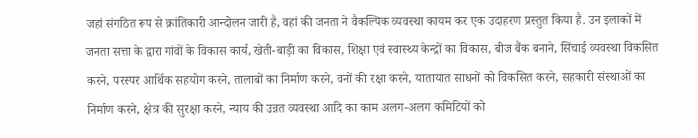जहां संगठित रूप से क्रांतिकारी आन्दोलन जारी है, वहां की जनता ने वैकल्पिक व्यवस्था कायम कर एक उदाहरण प्रस्तुत किया है. उन इलाकों में जनता सत्ता के द्वारा गांवों के विकास कार्य, खेती-बाड़ी का विकास, शिक्षा एवं स्वास्थ्य केन्द्रों का विकास, बीज बैंक बनाने, सिंचाई व्यवस्था विकसित करने, परस्पर आर्थिक सहयोग करने, तालाबों का निर्माण करने, वनों की रक्षा करने, यातायात साधनों को विकसित करने, सहकारी संस्थाओं का निर्माण करने, क्षेत्र की सुरक्षा करने, न्याय की उन्नत व्यवस्था आदि का काम अलग-अलग कमिटियों को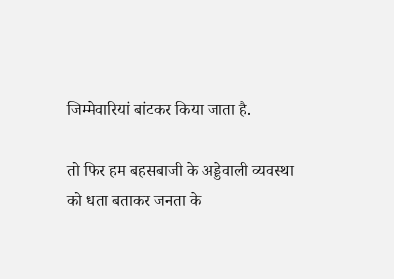जिम्मेवारियां बांटकर किया जाता है.

तो फिर हम बहसबाजी के अड्डेवाली व्यवस्था को धता बताकर जनता के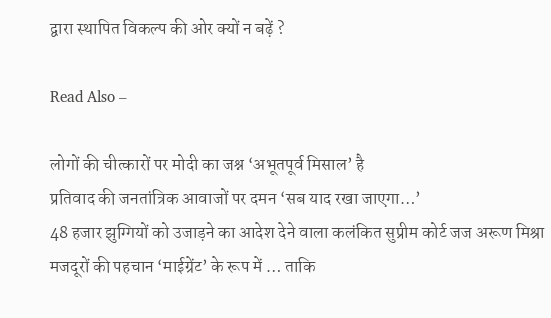द्वारा स्थापित विकल्प की ओर क्यों न बढ़ें ?

Read Also –

लोगों की चीत्कारों पर मोदी का जश्न ‘अभूतपूर्व मिसाल’ है
प्रतिवाद की जनतांत्रिक आवाजों पर दमन ‘सब याद रखा जाएगा…’
48 हजार झुग्गियों को उजाड़ने का आदेश देने वाला कलंकित सुप्रीम कोर्ट जज अरूण मिश्रा
मजदूरों की पहचान ‘माईग्रेंट’ के रूप में … ताकि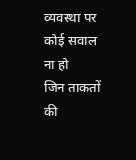व्यवस्था पर कोई सवाल ना हो
जिन ताकतों की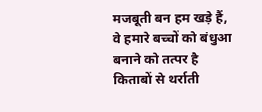मजबूती बन हम खड़े हैं, वे हमारे बच्चों को बंधुआ बनाने को तत्पर है
किताबों से थर्राती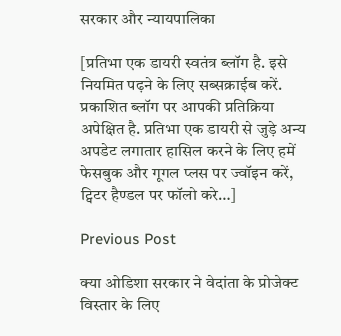सरकार और न्यायपालिका

[प्रतिभा एक डायरी स्वतंत्र ब्लॉग है. इसे नियमित पढ़ने के लिए सब्सक्राईब करें. प्रकाशित ब्लॉग पर आपकी प्रतिक्रिया अपेक्षित है. प्रतिभा एक डायरी से जुड़े अन्य अपडेट लगातार हासिल करने के लिए हमें फेसबुक और गूगल प्लस पर ज्वॉइन करें, ट्विटर हैण्डल पर फॉलो करे…]

Previous Post

क्या ओडिशा सरकार ने वेदांता के प्रोजेक्ट विस्तार के लिए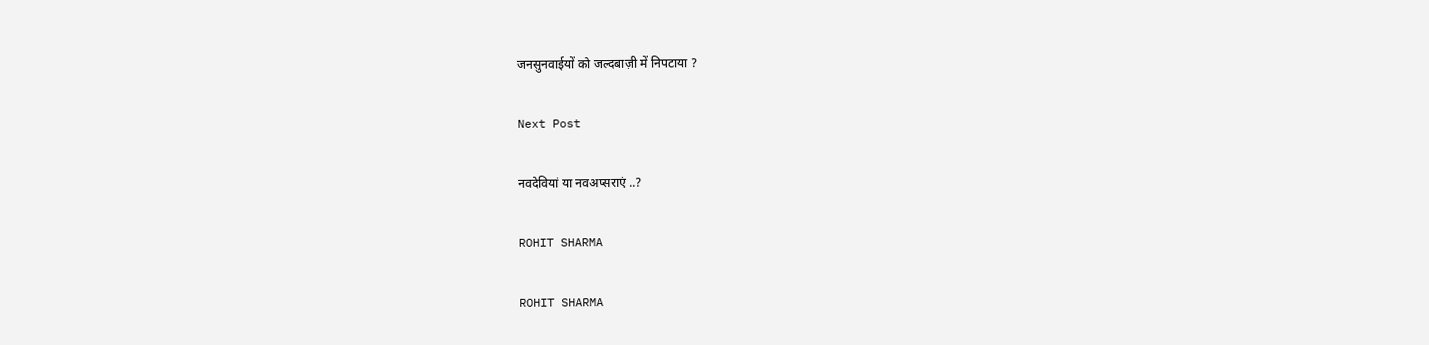जनसुनवाईयों को जल्दबाज़ी में निपटाया ?

Next Post

नवदेवियां या नवअप्सराएं ..?

ROHIT SHARMA

ROHIT SHARMA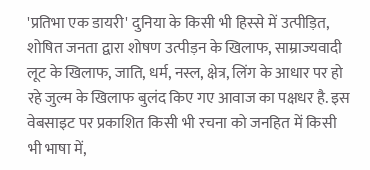'प्रतिभा एक डायरी' दुनिया के किसी भी हिस्से में उत्पीड़ित, शोषित जनता द्वारा शोषण उत्पीड़न के खिलाफ, साम्राज्यवादी लूट के खिलाफ, जाति, धर्म, नस्ल, क्षेत्र, लिंग के आधार पर हो रहे जुल्म के खिलाफ बुलंद किए गए आवाज का पक्षधर है. इस वेबसाइट पर प्रकाशित किसी भी रचना को जनहित में किसी भी भाषा में,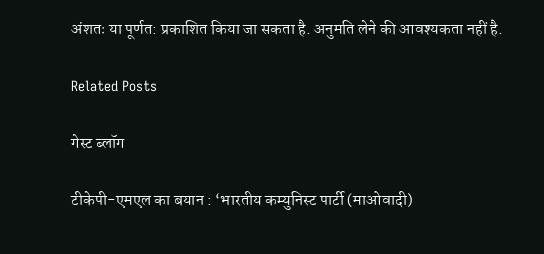अंशतः या पूर्णत: प्रकाशित किया जा सकता है. अनुमति लेने की आवश्यकता नहीं है.

Related Posts

गेस्ट ब्लॉग

टीकेपी-एमएल का बयान : ‘भारतीय कम्युनिस्ट पार्टी (माओवादी)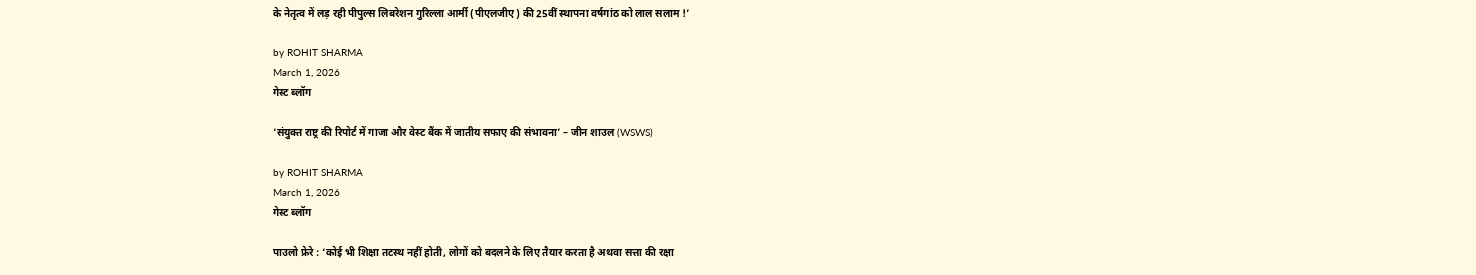के नेतृत्व में लड़ रही पीपुल्स लिबरेशन गुरिल्ला आर्मी (पीएलजीए) की 25वीं स्थापना वर्षगांठ को लाल सलाम !’

by ROHIT SHARMA
March 1, 2026
गेस्ट ब्लॉग

‘संयुक्त राष्ट्र की रिपोर्ट में गाजा और वेस्ट बैंक में जातीय सफाए की संभावना’ – जीन शाउल (WSWS)

by ROHIT SHARMA
March 1, 2026
गेस्ट ब्लॉग

पाउलो फ्रेरे : ‘कोई भी शिक्षा तटस्थ नहीं होती, लोगों को बदलने के लिए तैयार करता है अथवा सत्ता की रक्षा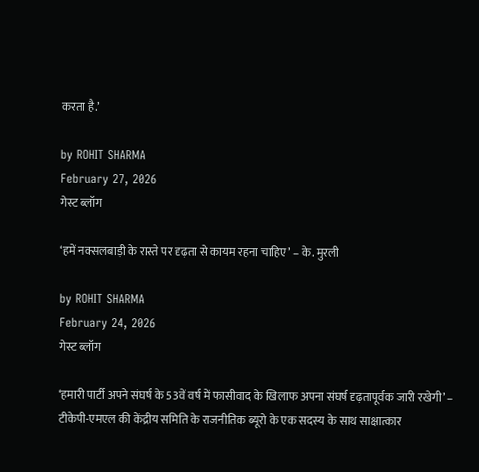करता है.’

by ROHIT SHARMA
February 27, 2026
गेस्ट ब्लॉग

‘हमें नक्सलबाड़ी के रास्ते पर दृढ़ता से कायम रहना चाहिए’ – के. मुरली

by ROHIT SHARMA
February 24, 2026
गेस्ट ब्लॉग

‘हमारी पार्टी अपने संघर्ष के 53वें वर्ष में फासीवाद के खिलाफ अपना संघर्ष दृढ़तापूर्वक जारी रखेगी’ – टीकेपी-एमएल की केंद्रीय समिति के राजनीतिक ब्यूरो के एक सदस्य के साथ साक्षात्कार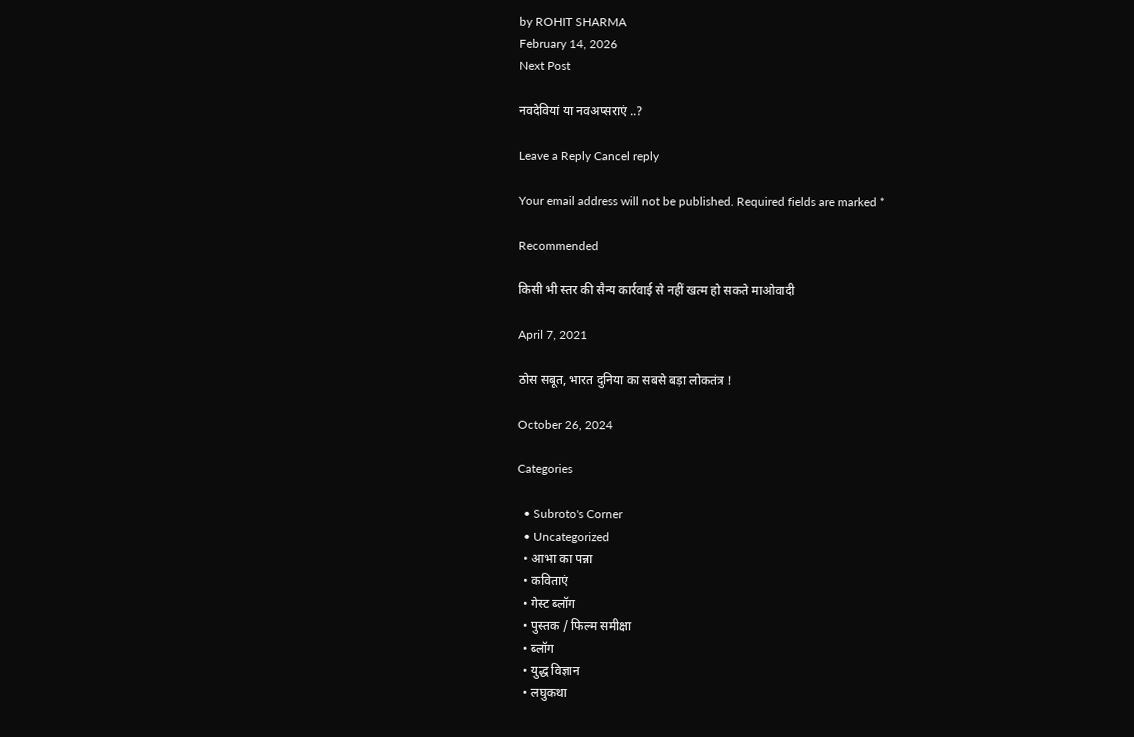by ROHIT SHARMA
February 14, 2026
Next Post

नवदेवियां या नवअप्सराएं ..?

Leave a Reply Cancel reply

Your email address will not be published. Required fields are marked *

Recommended

किसी भी स्तर की सैन्य कार्रवाई से नहीं खत्म हो सकते माओवादी

April 7, 2021

ठोस सबूत, भारत दुनिया का सबसे बड़ा लोकतंत्र !

October 26, 2024

Categories

  • Subroto's Corner
  • Uncategorized
  • आभा का पन्ना
  • कविताएं
  • गेस्ट ब्लॉग
  • पुस्तक / फिल्म समीक्षा
  • ब्लॉग
  • युद्ध विज्ञान
  • लघुकथा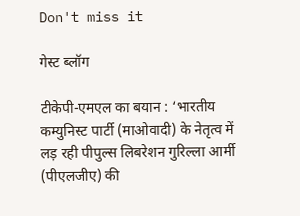Don't miss it

गेस्ट ब्लॉग

टीकेपी-एमएल का बयान : ‘भारतीय कम्युनिस्ट पार्टी (माओवादी) के नेतृत्व में लड़ रही पीपुल्स लिबरेशन गुरिल्ला आर्मी (पीएलजीए) की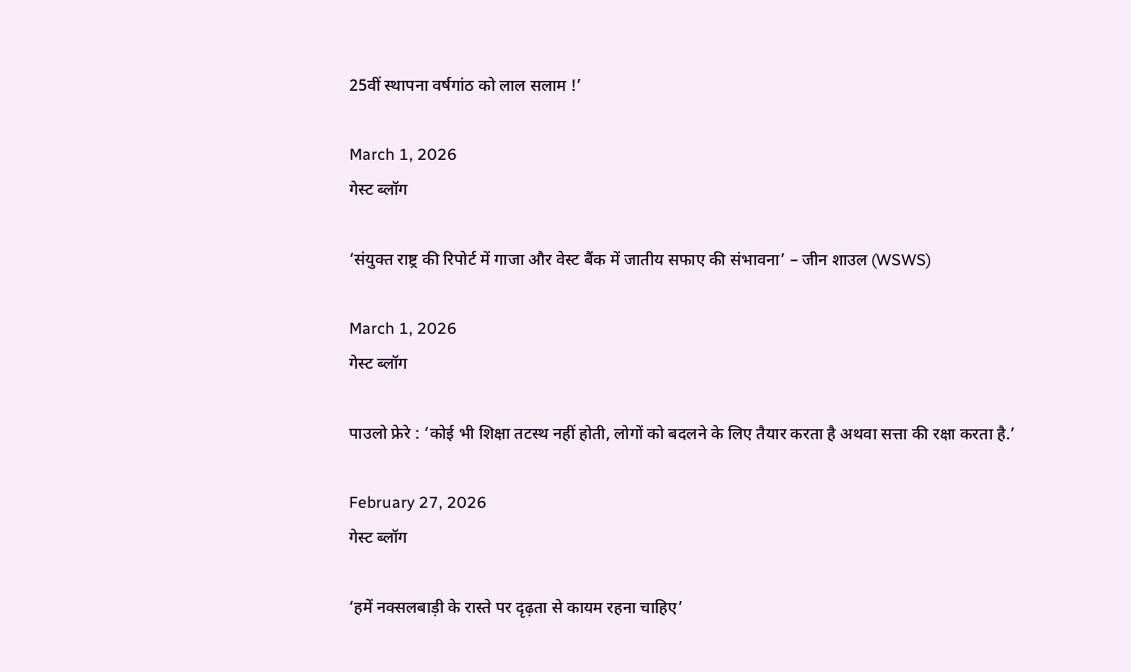25वीं स्थापना वर्षगांठ को लाल सलाम !’

March 1, 2026
गेस्ट ब्लॉग

‘संयुक्त राष्ट्र की रिपोर्ट में गाजा और वेस्ट बैंक में जातीय सफाए की संभावना’ – जीन शाउल (WSWS)

March 1, 2026
गेस्ट ब्लॉग

पाउलो फ्रेरे : ‘कोई भी शिक्षा तटस्थ नहीं होती, लोगों को बदलने के लिए तैयार करता है अथवा सत्ता की रक्षा करता है.’

February 27, 2026
गेस्ट ब्लॉग

‘हमें नक्सलबाड़ी के रास्ते पर दृढ़ता से कायम रहना चाहिए’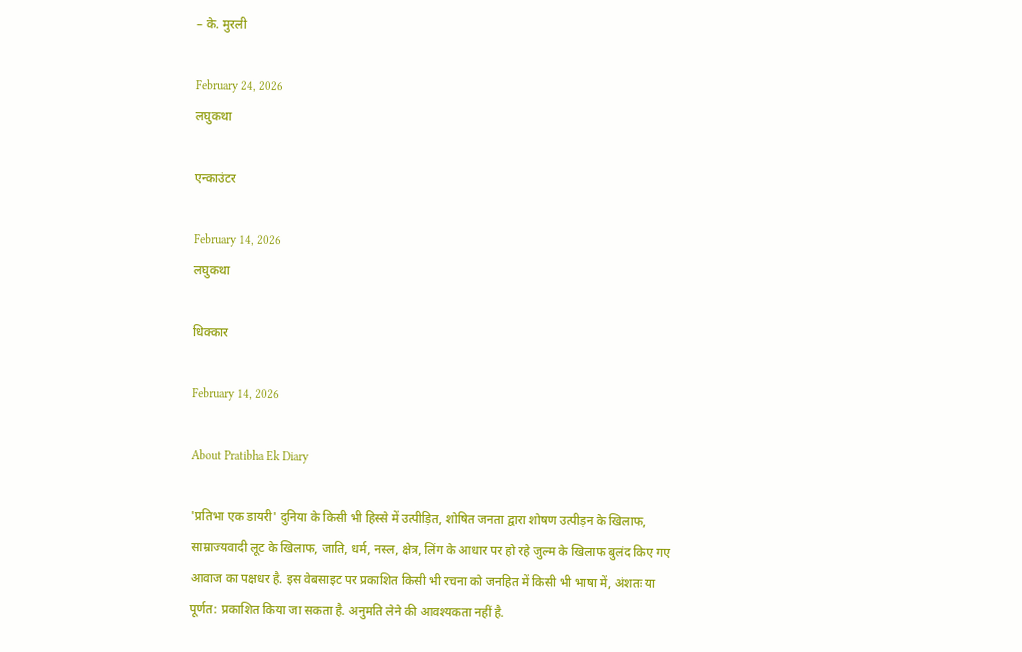– के. मुरली

February 24, 2026
लघुकथा

एन्काउंटर

February 14, 2026
लघुकथा

धिक्कार

February 14, 2026

About Pratibha Ek Diary

'प्रतिभा एक डायरी' दुनिया के किसी भी हिस्से में उत्पीड़ित, शोषित जनता द्वारा शोषण उत्पीड़न के खिलाफ, साम्राज्यवादी लूट के खिलाफ, जाति, धर्म, नस्ल, क्षेत्र, लिंग के आधार पर हो रहे जुल्म के खिलाफ बुलंद किए गए आवाज का पक्षधर है. इस वेबसाइट पर प्रकाशित किसी भी रचना को जनहित में किसी भी भाषा में, अंशतः या पूर्णत: प्रकाशित किया जा सकता है. अनुमति लेने की आवश्यकता नहीं है.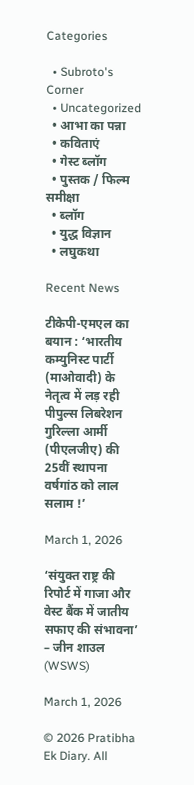Categories

  • Subroto's Corner
  • Uncategorized
  • आभा का पन्ना
  • कविताएं
  • गेस्ट ब्लॉग
  • पुस्तक / फिल्म समीक्षा
  • ब्लॉग
  • युद्ध विज्ञान
  • लघुकथा

Recent News

टीकेपी-एमएल का बयान : ‘भारतीय कम्युनिस्ट पार्टी (माओवादी) के नेतृत्व में लड़ रही पीपुल्स लिबरेशन गुरिल्ला आर्मी (पीएलजीए) की 25वीं स्थापना वर्षगांठ को लाल सलाम !’

March 1, 2026

‘संयुक्त राष्ट्र की रिपोर्ट में गाजा और वेस्ट बैंक में जातीय सफाए की संभावना’ – जीन शाउल (WSWS)

March 1, 2026

© 2026 Pratibha Ek Diary. All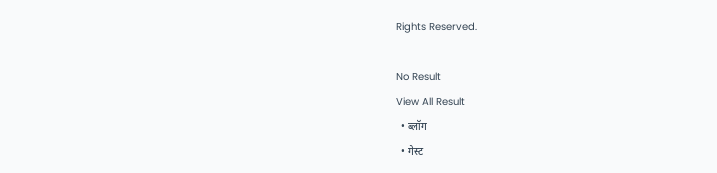Rights Reserved.

No Result
View All Result
  • ब्लॉग
  • गेस्ट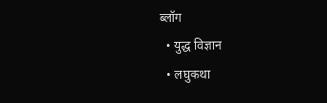ब्लॉग
  • युद्ध विज्ञान
  • लघुकथा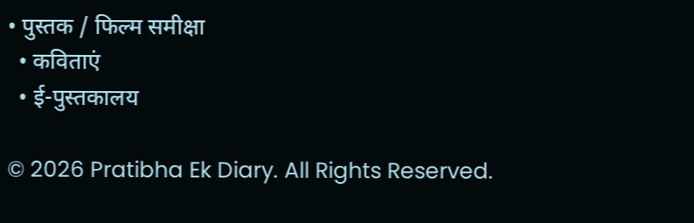• पुस्तक / फिल्म समीक्षा
  • कविताएं
  • ई-पुस्तकालय

© 2026 Pratibha Ek Diary. All Rights Reserved.